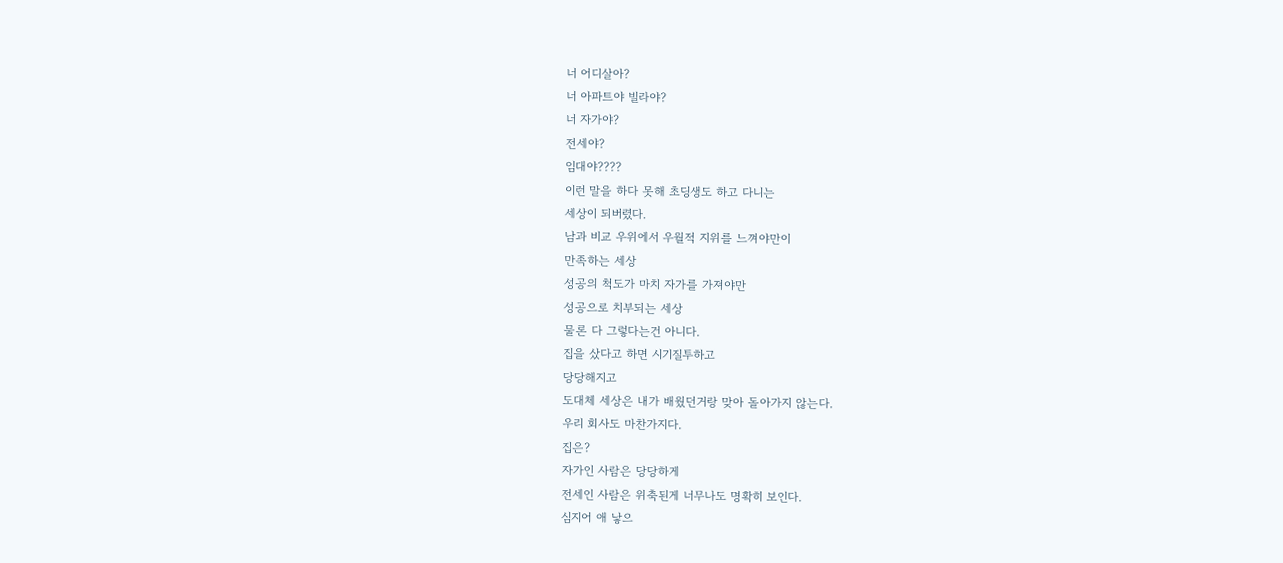너 어디살아?
너 아파트야 빌라야?
너 자가야?
전세야?
임대야????
이런 말을 하다 못해 초딩생도 하고 다니는
세상이 되버렸다.
남과 비교 우위에서 우월적 지위를 느껴야만이
만족하는 세상
성공의 척도가 마치 자가를 가져야만
성공으로 치부되는 세상
물론 다 그렇다는건 아니다.
집을 샀다고 하면 시기질투하고
당당해지고
도대체 세상은 내가 배웠던거랑 맞아 돌아가지 않는다.
우리 회사도 마찬가지다.
집은?
자가인 사람은 당당하게
전세인 사람은 위축된게 너무나도 명확히 보인다.
심지어 애 낳으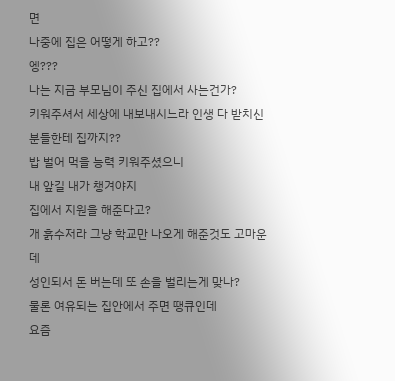면
나중에 집은 어떻게 하고??
엥???
나는 지금 부모님이 주신 집에서 사는건가?
키워주셔서 세상에 내보내시느라 인생 다 받치신
분들한테 집까지??
밥 벌어 먹을 능력 키워주셨으니
내 앞길 내가 챙겨야지
집에서 지원을 해준다고?
개 흙수저라 그냥 학교만 나오게 해준것도 고마운데
성인되서 돈 버는데 또 손을 벌리는게 맞나?
물론 여유되는 집안에서 주면 땡큐인데
요즘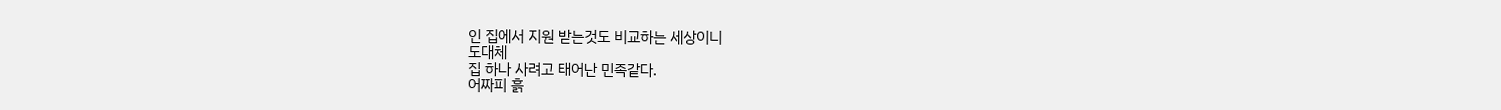인 집에서 지원 받는것도 비교하는 세상이니
도대체
집 하나 사려고 태어난 민족같다.
어짜피 흙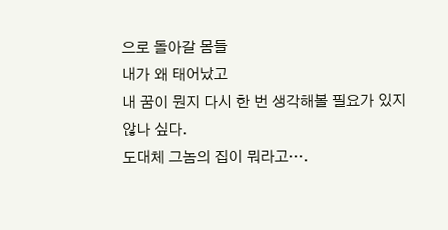으로 돌아갈 몸들
내가 왜 태어났고
내 꿈이 뭔지 다시 한 번 생각해볼 필요가 있지
않나 싶다.
도대체 그놈의 집이 뭐라고….